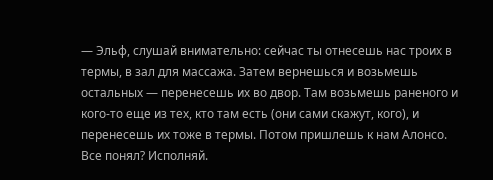— Эльф, слушай внимательно: сейчас ты отнесешь нас троих в термы, в зал для массажа. Затем вернешься и возьмешь остальных — перенесешь их во двор. Там возьмешь раненого и кого-то еще из тех, кто там есть (они сами скажут, кого), и перенесешь их тоже в термы. Потом пришлешь к нам Алонсо. Все понял? Исполняй.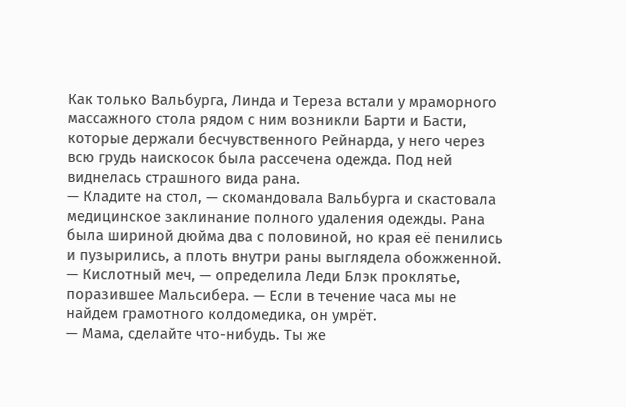Как только Вальбурга, Линда и Тереза встали у мраморного массажного стола рядом с ним возникли Барти и Басти, которые держали бесчувственного Рейнарда, у него через всю грудь наискосок была рассечена одежда. Под ней виднелась страшного вида рана.
— Кладите на стол, — скомандовала Вальбурга и скастовала медицинское заклинание полного удаления одежды. Рана была шириной дюйма два с половиной, но края её пенились и пузырились, а плоть внутри раны выглядела обожженной.
— Кислотный меч, — определила Леди Блэк проклятье, поразившее Мальсибера. — Если в течение часа мы не найдем грамотного колдомедика, он умрёт.
— Мама, сделайте что-нибудь. Ты же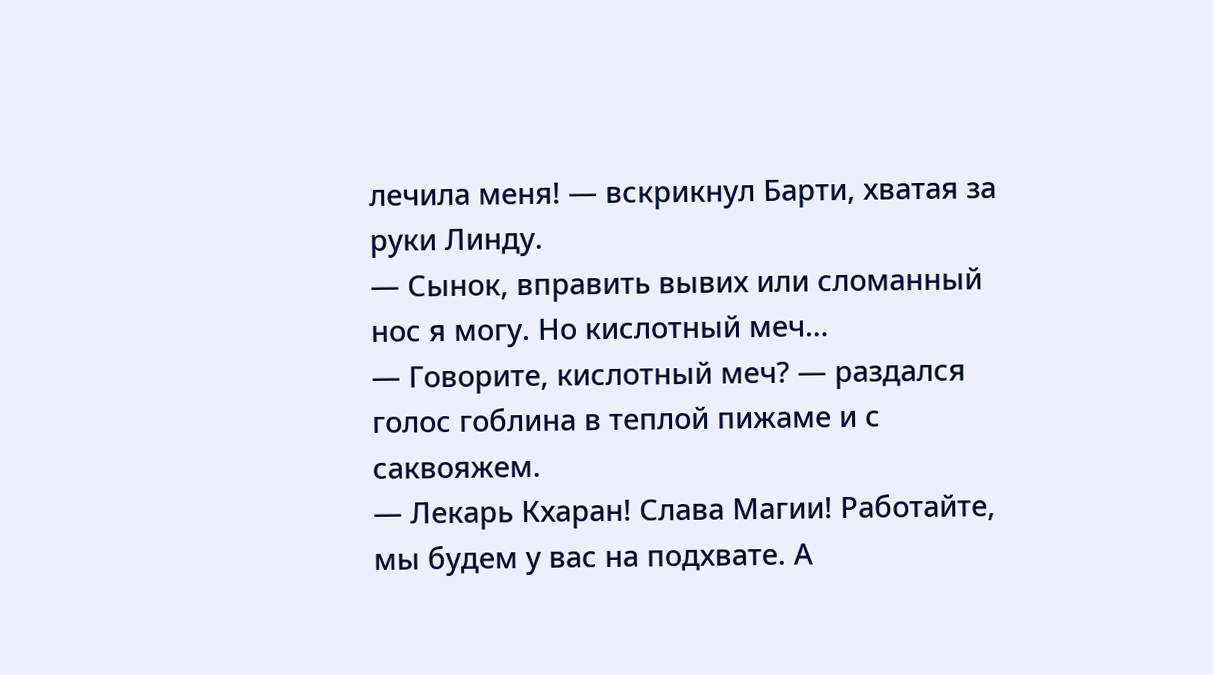лечила меня! — вскрикнул Барти, хватая за руки Линду.
— Сынок, вправить вывих или сломанный нос я могу. Но кислотный меч…
— Говорите, кислотный меч? — раздался голос гоблина в теплой пижаме и с саквояжем.
— Лекарь Кхаран! Слава Магии! Работайте, мы будем у вас на подхвате. А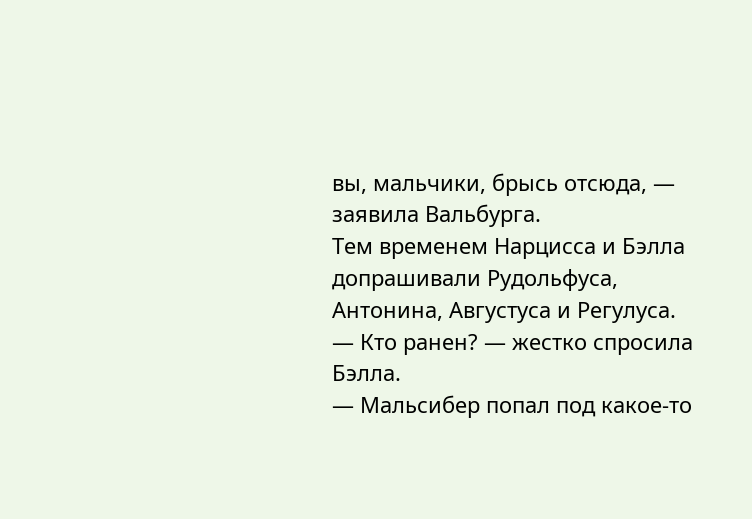вы, мальчики, брысь отсюда, — заявила Вальбурга.
Тем временем Нарцисса и Бэлла допрашивали Рудольфуса, Антонина, Августуса и Регулуса.
— Кто ранен? — жестко спросила Бэлла.
— Мальсибер попал под какое-то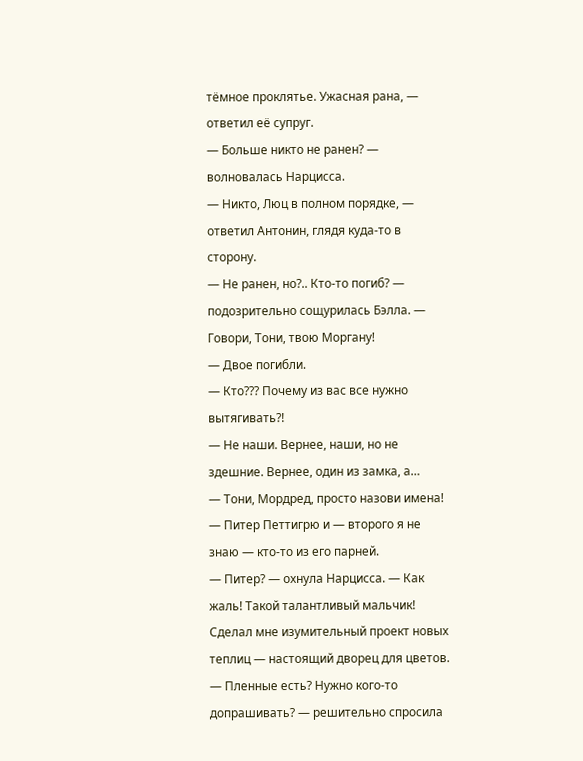тёмное проклятье. Ужасная рана, — ответил её супруг.
— Больше никто не ранен? — волновалась Нарцисса.
— Никто, Люц в полном порядке, — ответил Антонин, глядя куда-то в сторону.
— Не ранен, но?.. Кто-то погиб? — подозрительно сощурилась Бэлла. — Говори, Тони, твою Моргану!
— Двое погибли.
— Кто??? Почему из вас все нужно вытягивать?!
— Не наши. Вернее, наши, но не здешние. Вернее, один из замка, а…
— Тони, Мордред, просто назови имена!
— Питер Петтигрю и — второго я не знаю — кто-то из его парней.
— Питер? — охнула Нарцисса. — Как жаль! Такой талантливый мальчик! Сделал мне изумительный проект новых теплиц — настоящий дворец для цветов.
— Пленные есть? Нужно кого-то допрашивать? — решительно спросила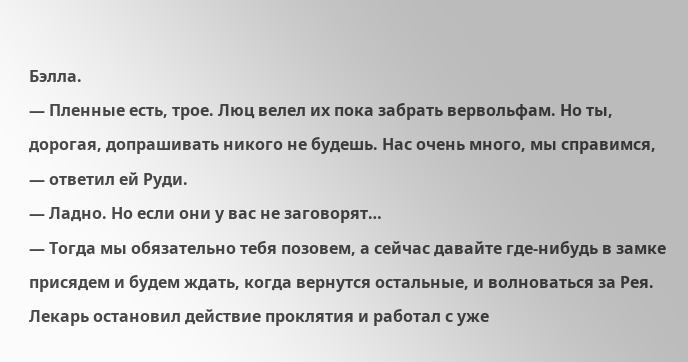Бэлла.
— Пленные есть, трое. Люц велел их пока забрать вервольфам. Но ты, дорогая, допрашивать никого не будешь. Нас очень много, мы справимся, — ответил ей Руди.
— Ладно. Но если они у вас не заговорят…
— Тогда мы обязательно тебя позовем, а сейчас давайте где-нибудь в замке присядем и будем ждать, когда вернутся остальные, и волноваться за Рея.
Лекарь остановил действие проклятия и работал с уже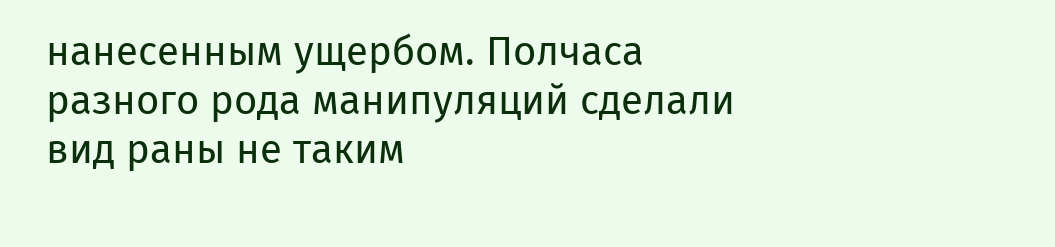нанесенным ущербом. Полчаса разного рода манипуляций сделали вид раны не таким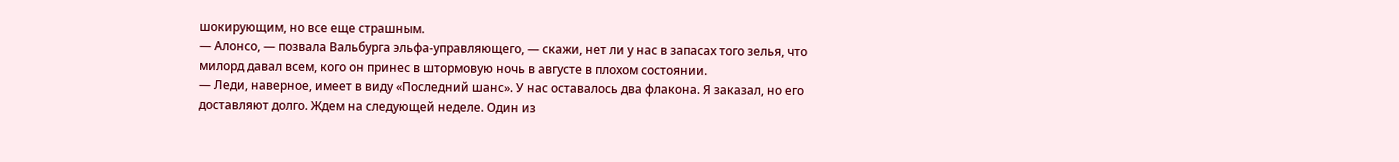шокирующим, но все еще страшным.
— Алонсо, — позвала Вальбурга эльфа-управляющего, — скажи, нет ли у нас в запасах того зелья, что милорд давал всем, кого он принес в штормовую ночь в августе в плохом состоянии.
— Леди, наверное, имеет в виду «Последний шанс». У нас оставалось два флакона. Я заказал, но его доставляют долго. Ждем на следующей неделе. Один из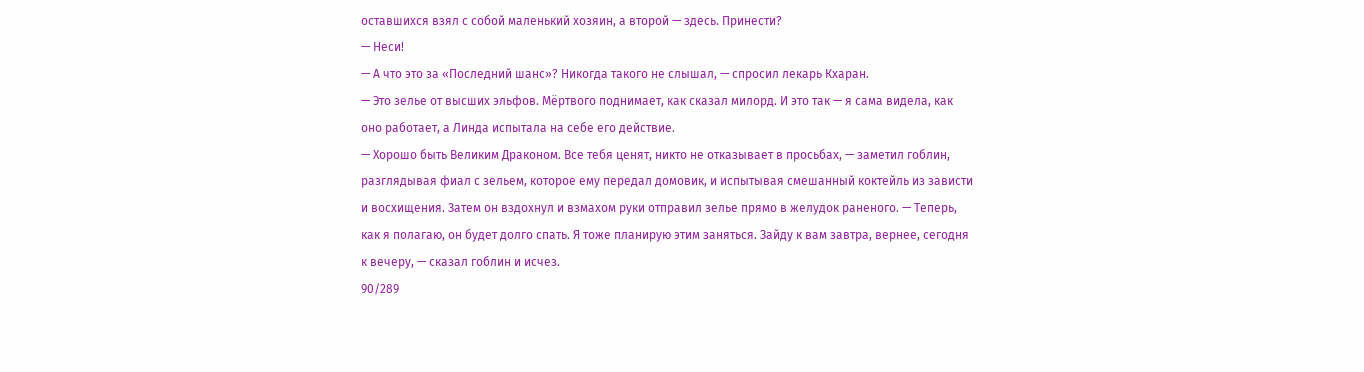оставшихся взял с собой маленький хозяин, а второй — здесь. Принести?
— Неси!
— А что это за «Последний шанс»? Никогда такого не слышал, — спросил лекарь Кхаран.
— Это зелье от высших эльфов. Мёртвого поднимает, как сказал милорд. И это так — я сама видела, как оно работает, а Линда испытала на себе его действие.
— Хорошо быть Великим Драконом. Все тебя ценят, никто не отказывает в просьбах, — заметил гоблин, разглядывая фиал с зельем, которое ему передал домовик, и испытывая смешанный коктейль из зависти и восхищения. Затем он вздохнул и взмахом руки отправил зелье прямо в желудок раненого. — Теперь, как я полагаю, он будет долго спать. Я тоже планирую этим заняться. Зайду к вам завтра, вернее, сегодня к вечеру, — сказал гоблин и исчез.
90/289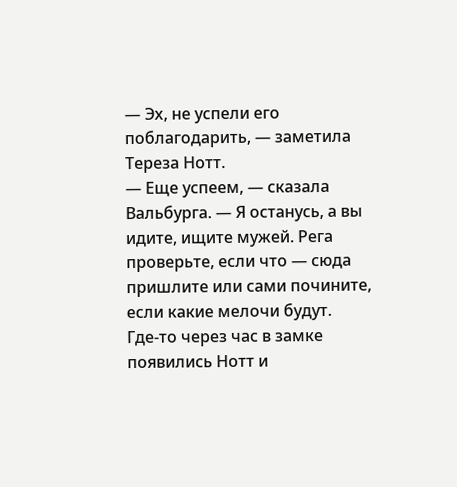— Эх, не успели его поблагодарить, — заметила Тереза Нотт.
— Еще успеем, — сказала Вальбурга. — Я останусь, а вы идите, ищите мужей. Рега проверьте, если что — сюда пришлите или сами почините, если какие мелочи будут.
Где-то через час в замке появились Нотт и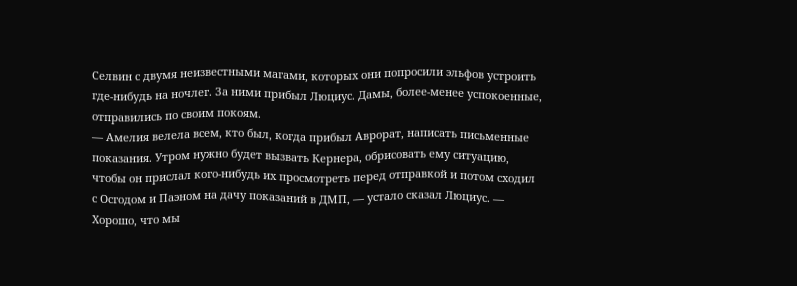Селвин с двумя неизвестными магами, которых они попросили эльфов устроить где-нибудь на ночлег. За ними прибыл Люциус. Дамы, более-менее успокоенные, отправились по своим покоям.
— Амелия велела всем, кто был, когда прибыл Аврорат, написать письменные показания. Утром нужно будет вызвать Кернера, обрисовать ему ситуацию, чтобы он прислал кого-нибудь их просмотреть перед отправкой и потом сходил с Осгодом и Паэном на дачу показаний в ДМП, — устало сказал Люциус. — Хорошо, что мы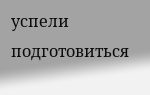успели подготовиться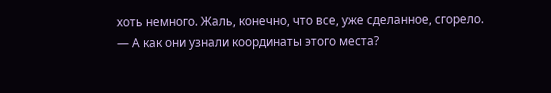хоть немного. Жаль, конечно, что все, уже сделанное, сгорело.
— А как они узнали координаты этого места?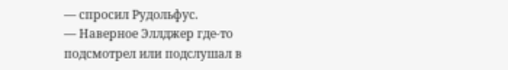— спросил Рудольфус.
— Наверное Эллджер где-то подсмотрел или подслушал в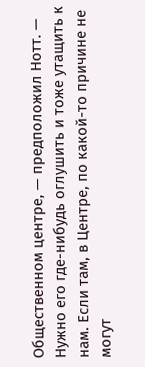Общественном центре, — предположил Нотт. — Нужно его где-нибудь оглушить и тоже утащить к нам. Если там, в Центре, по какой-то причине не могут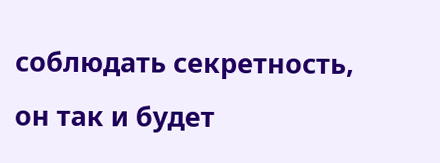соблюдать секретность, он так и будет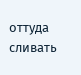оттуда сливать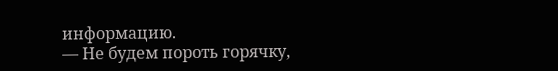информацию.
— Не будем пороть горячку,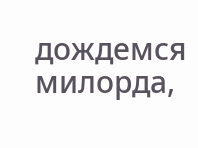дождемся милорда,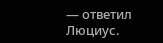— ответил Люциус.